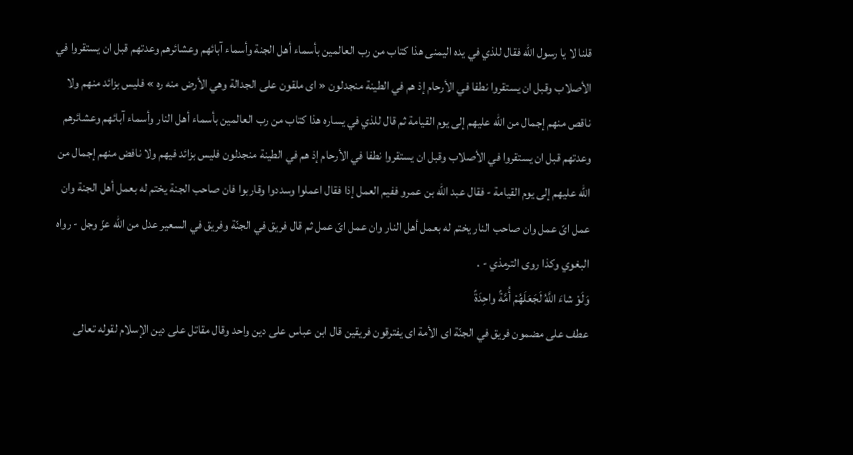قلنا لا يا رسول اللّه فقال للذي في يده اليمنى هذا كتاب من رب العالمين بأسماء أهل الجنة وأسماء آبائهم وعشائرهم وعدتهم قبل ان يستقروا في الأصلاب وقبل ان يستقروا نطفا في الأرحام إذ هم في الطينة منجدلون « اى ملقون على الجدالة وهي الأرض منه ره » فليس بزائد منهم ولا ناقص منهم إجمال من اللّه عليهم إلى يوم القيامة ثم قال للذي في يساره هذا كتاب من رب العالمين بأسماء أهل النار وأسماء آبائهم وعشائرهم وعدتهم قبل ان يستقروا في الأصلاب وقبل ان يستقروا نطفا في الأرحام إذ هم في الطينة منجدلون فليس بزائد فيهم ولا نافض منهم إجمال من اللّه عليهم إلى يوم القيامة - فقال عبد اللّه بن عمرو ففيم العمل إذا فقال اعملوا وسددوا وقاربوا فان صاحب الجنة يختم له بعمل أهل الجنة وان عمل اىّ عمل وان صاحب النار يختم له بعمل أهل النار وان عمل اىّ عمل ثم قال فريق في الجنّة وفريق في السعير عدل من اللّه عزّ وجل - رواه البغوي وكذا روى الترمذي - .
وَلَوْ شاءَ اللَّهُ لَجَعَلَهُمْ أُمَّةً واحِدَةً
عطف على مضمون فريق في الجنّة اى الأمة اى يفترقون فريقين قال ابن عباس على دين واحد وقال مقاتل على دين الإسلام لقوله تعالى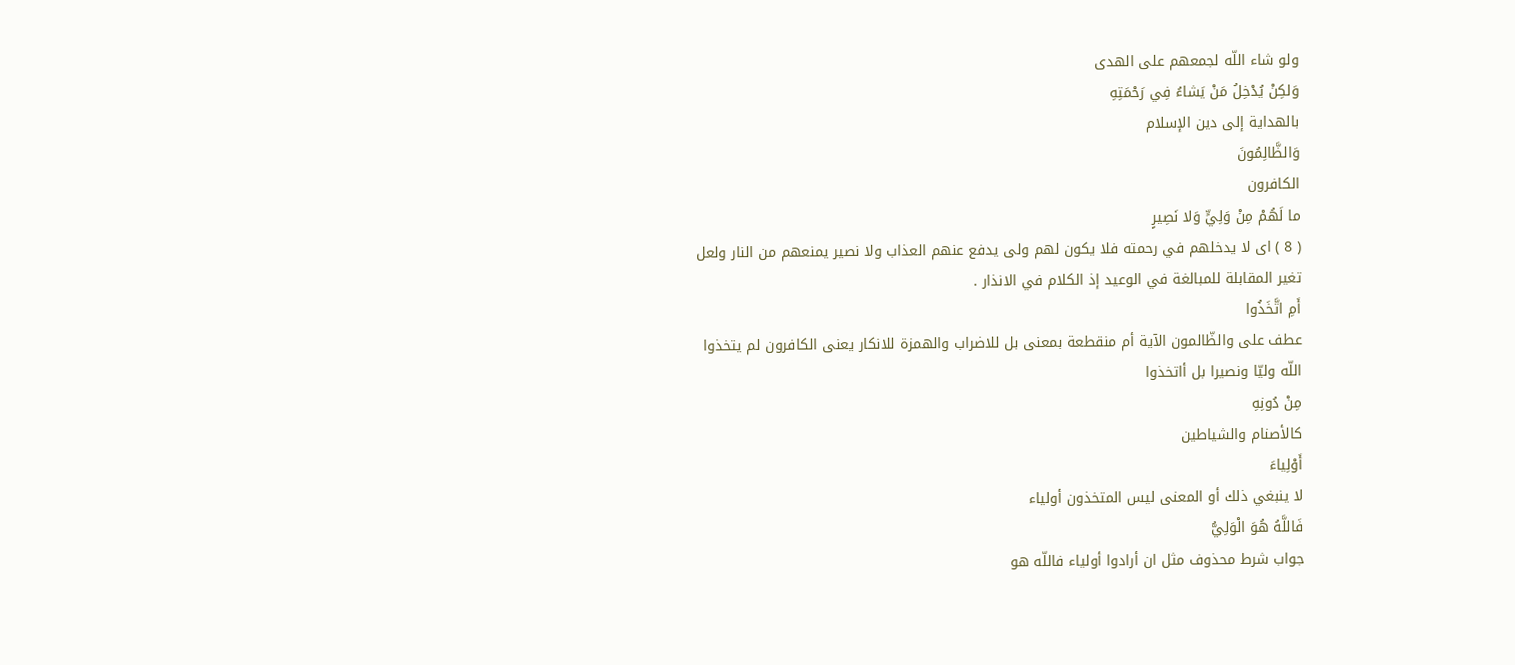ولو شاء اللّه لجمعهم على الهدى
وَلكِنْ يُدْخِلُ مَنْ يَشاءُ فِي رَحْمَتِهِ
بالهداية إلى دين الإسلام
وَالظَّالِمُونَ
الكافرون
ما لَهُمْ مِنْ وَلِيٍّ وَلا نَصِيرٍ
( 8 ) اى لا يدخلهم في رحمته فلا يكون لهم ولى يدفع عنهم العذاب ولا نصير يمنعهم من النار ولعل تغير المقابلة للمبالغة في الوعيد إذ الكلام في الانذار .
أَمِ اتَّخَذُوا
عطف على والظّالمون الآية أم منقطعة بمعنى بل للاضراب والهمزة للانكار يعنى الكافرون لم يتخذوا اللّه وليّا ونصيرا بل أاتخذوا
مِنْ دُونِهِ
كالأصنام والشياطين
أَوْلِياءَ
لا ينبغي ذلك أو المعنى ليس المتخذون أولياء
فَاللَّهُ هُوَ الْوَلِيُّ
جواب شرط محذوف مثل ان أرادوا أولياء فاللّه هو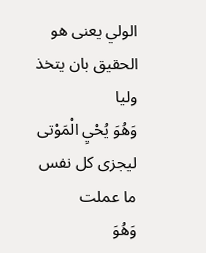الولي يعنى هو الحقيق بان يتخذ وليا
وَهُوَ يُحْيِ الْمَوْتى
ليجزى كل نفس ما عملت
وَهُوَ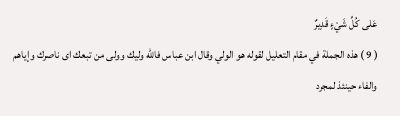عَلى كُلِّ شَيْءٍ قَدِيرٌ
( 9 ) هذه الجملة في مقام التعليل لقوله هو الولي وقال ابن عباس فاللّه وليك وولى من تبعك اى ناصرك وإياهم والفاء حينئذ لمجرد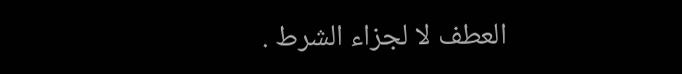العطف لا لجزاء الشرط .